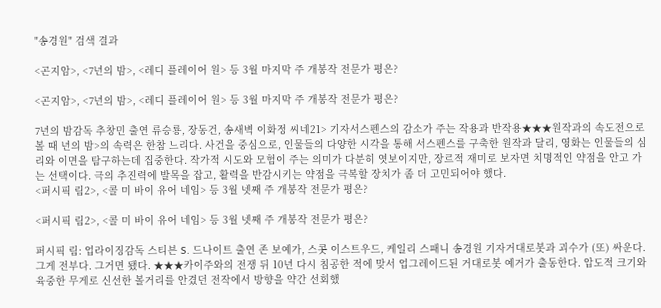"송경원" 검색 결과

<곤지암>, <7년의 밤>, <레디 플레이어 원> 등 3월 마지막 주 개봉작 전문가 평은?

<곤지암>, <7년의 밤>, <레디 플레이어 원> 등 3월 마지막 주 개봉작 전문가 평은?

7년의 밤감독 추창민 출연 류승룡, 장동건, 송새벽 이화정 씨네21> 기자서스펜스의 감소가 주는 작용과 반작용★★★원작과의 속도전으로 볼 때 년의 밤>의 속력은 한참 느리다. 사건을 중심으로, 인물들의 다양한 시각을 통해 서스펜스를 구축한 원작과 달리, 영화는 인물들의 심리와 이면을 탐구하는데 집중한다. 작가적 시도와 모험이 주는 의미가 다분히 엿보이지만, 장르적 재미로 보자면 치명적인 약점을 안고 가는 선택이다. 극의 추진력에 발목을 잡고, 활력을 반감시키는 약점을 극복할 장치가 좀 더 고민되어야 했다.
<퍼시픽 림2>, <콜 미 바이 유어 네임> 등 3월 넷째 주 개봉작 전문가 평은?

<퍼시픽 림2>, <콜 미 바이 유어 네임> 등 3월 넷째 주 개봉작 전문가 평은?

퍼시픽 림: 업라이징감독 스티븐 S. 드나이트 출연 존 보예가, 스콧 이스트우드, 케일리 스패니 송경원 기자거대로봇과 괴수가 (또) 싸운다. 그게 전부다. 그거면 됐다. ★★★카이주와의 전쟁 뒤 10년 다시 침공한 적에 맞서 업그레이드된 거대로봇 예거가 출동한다. 압도적 크기와 육중한 무게로 신선한 볼거리를 안겼던 전작에서 방향을 약간 선회했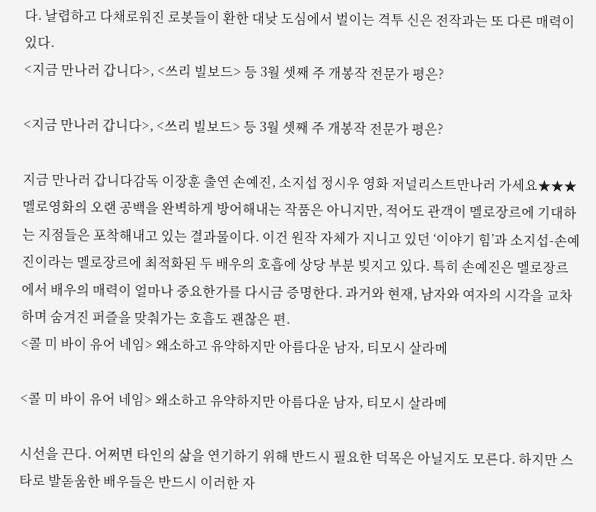다. 날렵하고 다채로워진 로봇들이 환한 대낮 도심에서 벌이는 격투 신은 전작과는 또 다른 매력이 있다.
<지금 만나러 갑니다>, <쓰리 빌보드> 등 3월 셋째 주 개봉작 전문가 평은?

<지금 만나러 갑니다>, <쓰리 빌보드> 등 3월 셋째 주 개봉작 전문가 평은?

지금 만나러 갑니다감독 이장훈 출연 손예진, 소지섭 정시우 영화 저널리스트만나러 가세요★★★멜로영화의 오랜 공백을 완벽하게 방어해내는 작품은 아니지만, 적어도 관객이 멜로장르에 기대하는 지점들은 포착해내고 있는 결과물이다. 이건 원작 자체가 지니고 있던 ‘이야기 힘’과 소지섭-손예진이라는 멜로장르에 최적화된 두 배우의 호흡에 상당 부분 빚지고 있다. 특히 손예진은 멜로장르에서 배우의 매력이 얼마나 중요한가를 다시금 증명한다. 과거와 현재, 남자와 여자의 시각을 교차하며 숨겨진 퍼즐을 맞춰가는 호흡도 괜찮은 편.
<콜 미 바이 유어 네임> 왜소하고 유약하지만 아름다운 남자, 티모시 살라메

<콜 미 바이 유어 네임> 왜소하고 유약하지만 아름다운 남자, 티모시 살라메

시선을 끈다. 어쩌면 타인의 삶을 연기하기 위해 반드시 필요한 덕목은 아닐지도 모른다. 하지만 스타로 발돋움한 배우들은 반드시 이러한 자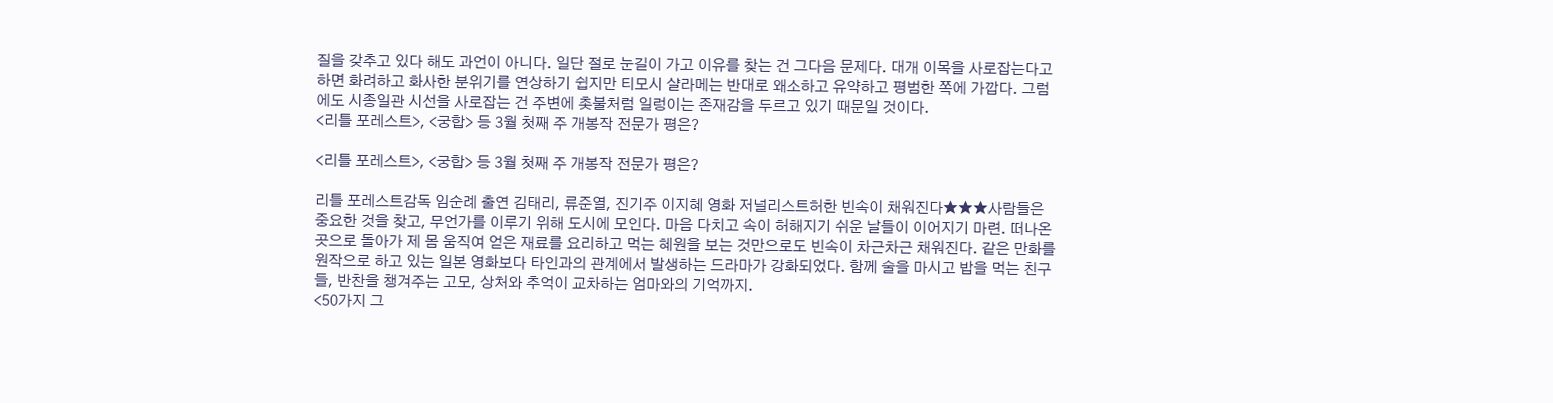질을 갖추고 있다 해도 과언이 아니다. 일단 절로 눈길이 가고 이유를 찾는 건 그다음 문제다. 대개 이목을 사로잡는다고 하면 화려하고 화사한 분위기를 연상하기 쉽지만 티모시 샬라메는 반대로 왜소하고 유약하고 평범한 쪽에 가깝다. 그럼에도 시종일관 시선을 사로잡는 건 주변에 촛불처럼 일렁이는 존재감을 두르고 있기 때문일 것이다.
<리틀 포레스트>, <궁합> 등 3월 첫째 주 개봉작 전문가 평은?

<리틀 포레스트>, <궁합> 등 3월 첫째 주 개봉작 전문가 평은?

리틀 포레스트감독 임순례 출연 김태리, 류준열, 진기주 이지혜 영화 저널리스트허한 빈속이 채워진다★★★사람들은 중요한 것을 찾고, 무언가를 이루기 위해 도시에 모인다. 마음 다치고 속이 허해지기 쉬운 날들이 이어지기 마련. 떠나온 곳으로 돌아가 제 몸 움직여 얻은 재료를 요리하고 먹는 혜원을 보는 것만으로도 빈속이 차근차근 채워진다. 같은 만화를 원작으로 하고 있는 일본 영화보다 타인과의 관계에서 발생하는 드라마가 강화되었다. 함께 술을 마시고 밥을 먹는 친구들, 반찬을 챙겨주는 고모, 상처와 추억이 교차하는 엄마와의 기억까지.
<50가지 그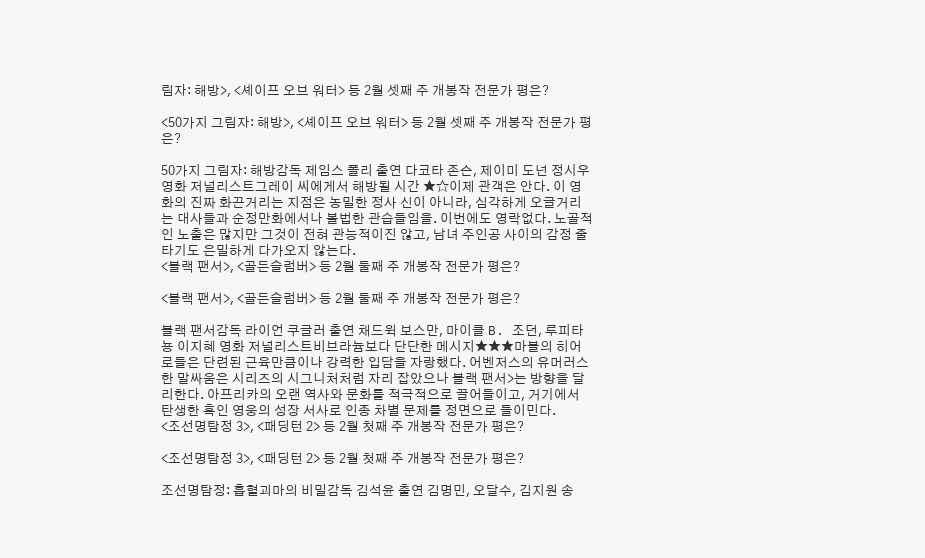림자: 해방>, <셰이프 오브 워터> 등 2월 셋째 주 개봉작 전문가 평은?

<50가지 그림자: 해방>, <셰이프 오브 워터> 등 2월 셋째 주 개봉작 전문가 평은?

50가지 그림자: 해방감독 제임스 폴리 출연 다코타 존슨, 제이미 도넌 정시우 영화 저널리스트그레이 씨에게서 해방될 시간 ★☆이제 관객은 안다. 이 영화의 진짜 화끈거리는 지점은 농밀한 정사 신이 아니라, 심각하게 오글거리는 대사들과 순정만화에서나 볼법한 관습들임을. 이번에도 영락없다. 노골적인 노출은 많지만 그것이 전혀 관능적이진 않고, 남녀 주인공 사이의 감정 줄타기도 은밀하게 다가오지 않는다.
<블랙 팬서>, <골든슬럼버> 등 2월 둘째 주 개봉작 전문가 평은?

<블랙 팬서>, <골든슬럼버> 등 2월 둘째 주 개봉작 전문가 평은?

블랙 팬서감독 라이언 쿠글러 출연 채드윅 보스만, 마이클 B. 조던, 루피타 뇽 이지혜 영화 저널리스트비브라늄보다 단단한 메시지★★★마블의 히어로들은 단련된 근육만큼이나 강력한 입담을 자랑했다. 어벤저스의 유머러스한 말싸움은 시리즈의 시그니처처럼 자리 잡았으나 블랙 팬서>는 방향을 달리한다. 아프리카의 오랜 역사와 문화를 적극적으로 끌어들이고, 거기에서 탄생한 흑인 영웅의 성장 서사로 인종 차별 문제를 정면으로 들이민다.
<조선명탐정 3>, <패딩턴 2> 등 2월 첫째 주 개봉작 전문가 평은?

<조선명탐정 3>, <패딩턴 2> 등 2월 첫째 주 개봉작 전문가 평은?

조선명탐정: 흡혈괴마의 비밀감독 김석윤 출연 김명민, 오달수, 김지원 송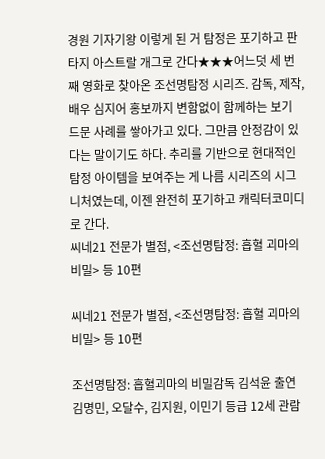경원 기자기왕 이렇게 된 거 탐정은 포기하고 판타지 아스트랄 개그로 간다★★★어느덧 세 번째 영화로 찾아온 조선명탐정 시리즈. 감독, 제작, 배우 심지어 홍보까지 변함없이 함께하는 보기 드문 사례를 쌓아가고 있다. 그만큼 안정감이 있다는 말이기도 하다. 추리를 기반으로 현대적인 탐정 아이템을 보여주는 게 나름 시리즈의 시그니처였는데, 이젠 완전히 포기하고 캐릭터코미디로 간다.
씨네21 전문가 별점, <조선명탐정: 흡혈 괴마의 비밀> 등 10편

씨네21 전문가 별점, <조선명탐정: 흡혈 괴마의 비밀> 등 10편

조선명탐정: 흡혈괴마의 비밀감독 김석윤 출연 김명민, 오달수, 김지원, 이민기 등급 12세 관람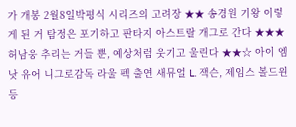가 개봉 2월8일박평식 시리즈의 고려장 ★★ 송경원 기왕 이렇게 된 거 탐정은 포기하고 판타지 아스트랄 개그로 간다 ★★★ 허남웅 추리는 거들 뿐, 예상처럼 웃기고 울린다 ★★☆ 아이 엠 낫 유어 니그로감독 라울 펙 출연 새뮤얼 L. 잭슨, 제임스 볼드윈 등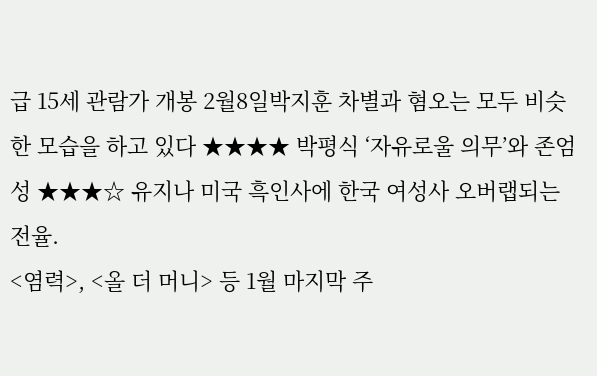급 15세 관람가 개봉 2월8일박지훈 차별과 혐오는 모두 비슷한 모습을 하고 있다 ★★★★ 박평식 ‘자유로울 의무’와 존엄성 ★★★☆ 유지나 미국 흑인사에 한국 여성사 오버랩되는 전율.
<염력>, <올 더 머니> 등 1월 마지막 주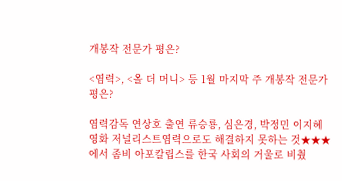개봉작 전문가 평은?

<염력>, <올 더 머니> 등 1월 마지막 주 개봉작 전문가 평은?

염력감독 연상호 출연 류승룡, 심은경, 박정민 이지혜 영화 저널리스트염력으로도 해결하지 못하는 것★★★에서 좀비 아포칼립스를 한국 사회의 거울로 비췄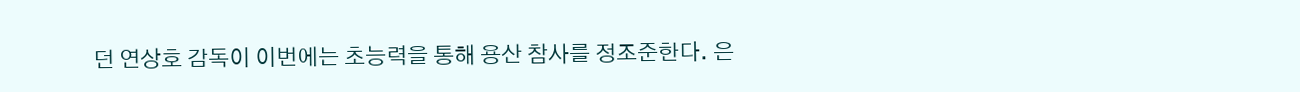던 연상호 감독이 이번에는 초능력을 통해 용산 참사를 정조준한다. 은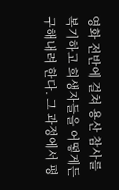영화 전반에 걸쳐 용산 참사를 복기하고 희생자들을 어떻게든 구해내려 한다. 그 과정에서 평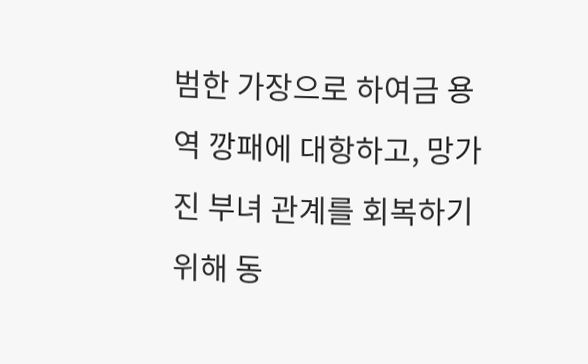범한 가장으로 하여금 용역 깡패에 대항하고, 망가진 부녀 관계를 회복하기 위해 동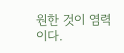원한 것이 염력이다.